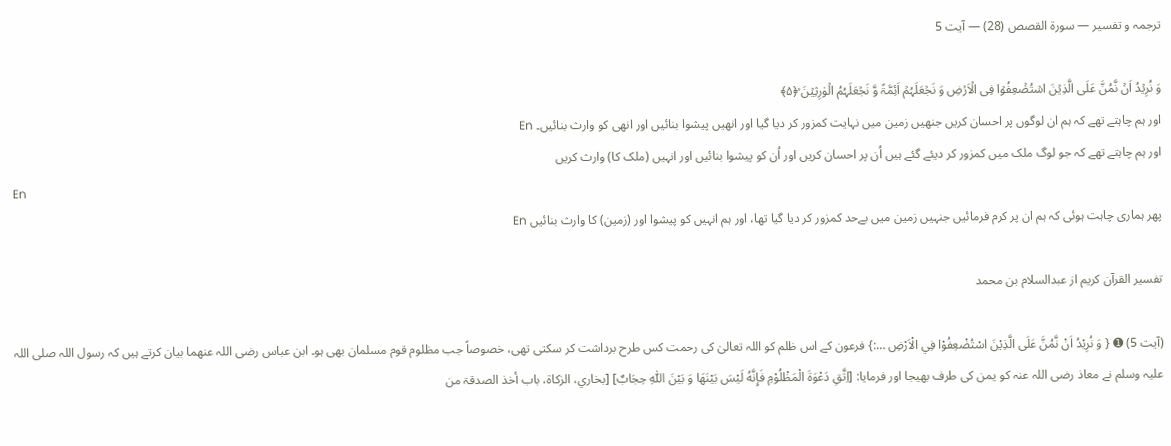ترجمہ و تفسیر — سورۃ القصص (28) — آیت 5

وَ نُرِیۡدُ اَنۡ نَّمُنَّ عَلَی الَّذِیۡنَ اسۡتُضۡعِفُوۡا فِی الۡاَرۡضِ وَ نَجۡعَلَہُمۡ اَئِمَّۃً وَّ نَجۡعَلَہُمُ الۡوٰرِثِیۡنَ ۙ﴿۵﴾
اور ہم چاہتے تھے کہ ہم ان لوگوں پر احسان کریں جنھیں زمین میں نہایت کمزور کر دیا گیا اور انھیں پیشوا بنائیں اور انھی کو وارث بنائیں۔ En
اور ہم چاہتے تھے کہ جو لوگ ملک میں کمزور کر دیئے گئے ہیں اُن پر احسان کریں اور اُن کو پیشوا بنائیں اور انہیں (ملک کا) وارث کریں
En
پھر ہماری چاہت ہوئی کہ ہم ان پر کرم فرمائیں جنہیں زمین میں بےحد کمزور کر دیا گیا تھا، اور ہم انہیں کو پیشوا اور (زمین) کا وارث بنائیں En

تفسیر القرآن کریم از عبدالسلام بن محمد

(آیت 5) ➊ { وَ نُرِيْدُ اَنْ نَّمُنَّ عَلَى الَّذِيْنَ اسْتُضْعِفُوْا فِي الْاَرْضِ …:} فرعون کے اس ظلم کو اللہ تعالیٰ کی رحمت کس طرح برداشت کر سکتی تھی، خصوصاً جب مظلوم قوم مسلمان بھی ہو۔ ابن عباس رضی اللہ عنھما بیان کرتے ہیں کہ رسول اللہ صلی اللہ علیہ وسلم نے معاذ رضی اللہ عنہ کو یمن کی طرف بھیجا اور فرمایا: [اِتَّقِ دَعْوَةَ الْمَظْلُوْمِ فَإِنَّهُ لَيْسَ بَيْنَهَا وَ بَيْنَ اللّٰهِ حِجَابٌ] [بخاري، الزکاۃ، باب أخذ الصدقۃ من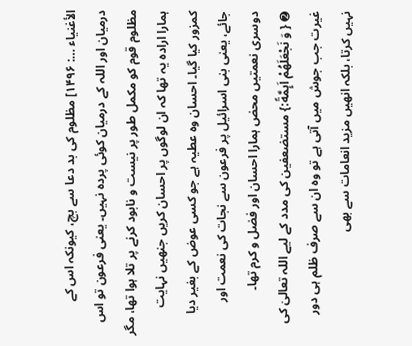الأغنیاء …: ۱۴۹۶] مظلوم کی بد دعا سے بچ، کیونکہ اس کے درمیان اور اللہ کے درمیان کوئی پردہ نہیں۔ یعنی فرعون تو اس مظلوم قوم کو مکمل طور پر نیست و نابود کرنے پر تلا ہوا تھا، مگر ہمارا ارادہ یہ تھا کہ ان لوگوں پر احسان کریں جنھیں نہایت کمزور کیا گیا۔ احسان وہ عطیہ ہے جو کسی عوض کے بغیر دیا جائے، یعنی بنی اسرائیل پر فرعون سے نجات کی نعمت اور دوسری نعمتیں محض ہمارا احسان اور فضل و کرم تھا۔
➋ { وَ نَجْعَلَهُمْ اَىِٕمَّةً:} مستضعفین کی مدد کے لیے اللہ تعالیٰ کی غیرت جب جوش میں آتی ہے تو وہ ان سے صرف ظلم ہی دور نہیں کرتا، بلکہ انھیں مزید انعامات سے بھی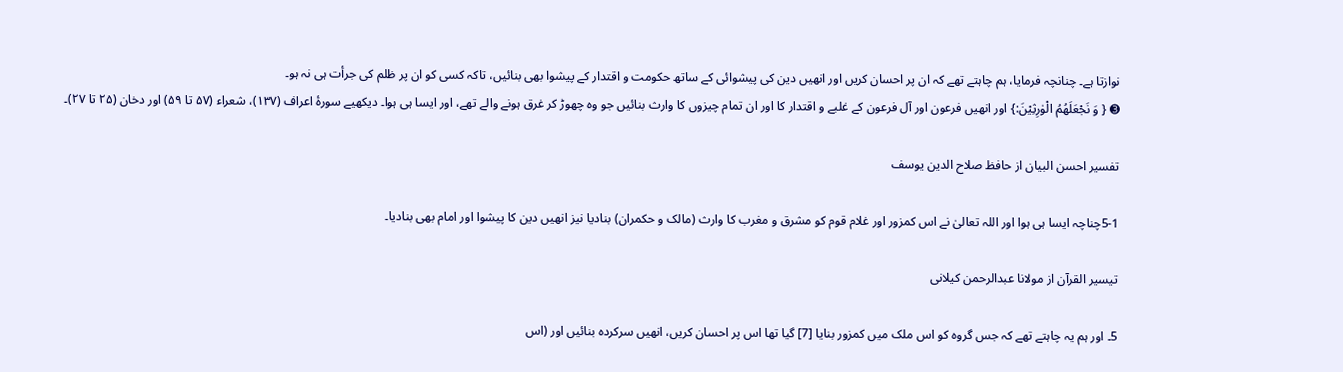نوازتا ہے۔ چنانچہ فرمایا، ہم چاہتے تھے کہ ان پر احسان کریں اور انھیں دین کی پیشوائی کے ساتھ حکومت و اقتدار کے پیشوا بھی بنائیں، تاکہ کسی کو ان پر ظلم کی جرأت ہی نہ ہو۔
➌ { وَ نَجْعَلَهُمُ الْوٰرِثِيْنَ:} اور انھیں فرعون اور آل فرعون کے غلبے و اقتدار کا اور ان تمام چیزوں کا وارث بنائیں جو وہ چھوڑ کر غرق ہونے والے تھے، اور ایسا ہی ہوا۔ دیکھیے سورۂ اعراف (۱۳۷)، شعراء (۵۷ تا ۵۹) اور دخان (۲۵ تا ۲۷)۔

تفسیر احسن البیان از حافظ صلاح الدین یوسف

5-1چناچہ ایسا ہی ہوا اور اللہ تعالیٰ نے اس کمزور اور غلام قوم کو مشرق و مغرب کا وارث (مالک و حکمران) بنادیا نیز انھیں دین کا پیشوا اور امام بھی بنادیا۔

تيسير القرآن از مولانا عبدالرحمن کیلانی

5۔ اور ہم یہ چاہتے تھے کہ جس گروہ کو اس ملک میں کمزور بنایا [7] گیا تھا اس پر احسان کریں، انھیں سرکردہ بنائیں اور (اس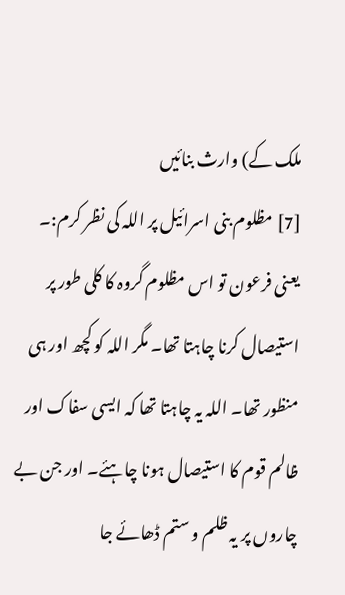ملک کے) وارث بنائیں
[7] مظلوم بنی اسرائیل پر اللہ کی نظر کرم:۔
یعنی فرعون تو اس مظلوم گروہ کا کلی طور پر استیصال کرنا چاہتا تھا۔ مگر اللہ کو کچھ اور ہی منظور تھا۔ اللہ یہ چاہتا تھا کہ ایسی سفاک اور ظالم قوم کا استیصال ہونا چاہئے۔ اور جن بے چاروں پر یہ ظلم و ستم ڈھائے جا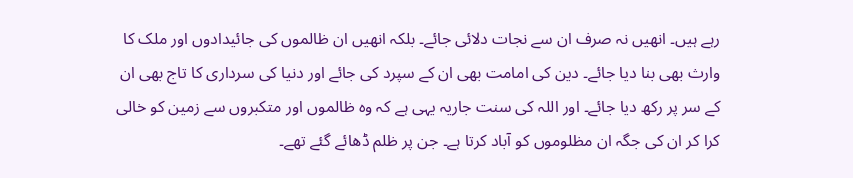رہے ہیں۔ انھیں نہ صرف ان سے نجات دلائی جائے۔ بلکہ انھیں ان ظالموں کی جائیدادوں اور ملک کا وارث بھی بنا دیا جائے۔ دین کی امامت بھی ان کے سپرد کی جائے اور دنیا کی سرداری کا تاج بھی ان کے سر پر رکھ دیا جائے۔ اور اللہ کی سنت جاریہ یہی ہے کہ وہ ظالموں اور متکبروں سے زمین کو خالی کرا کر ان کی جگہ ان مظلوموں کو آباد کرتا ہے۔ جن پر ظلم ڈھائے گئے تھے۔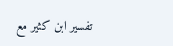تفسیر ابن کثیر مع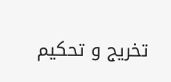تخریج و تحکیم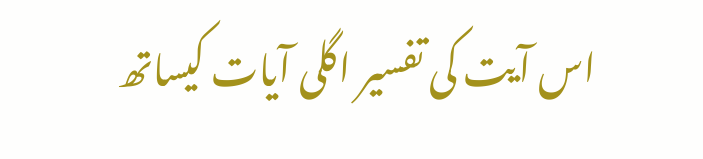اس آیت کی تفسیر اگلی آیات کیساتھ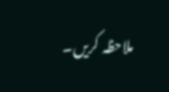ملاحظہ کریں۔